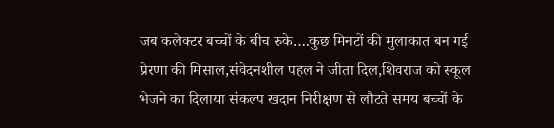जब कलेक्टर बच्चों के बीच रुके….कुछ मिनटों की मुलाकात बन गई प्रेरणा की मिसाल,संवेदनशील पहल ने जीता दिल,शिवराज को स्कूल भेजने का दिलाया संकल्प खदान निरीक्षण से लौटते समय बच्चों के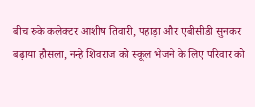बीच रुके कलेक्टर आशीष तिवारी, पहाड़ा और एबीसीडी सुनकर बढ़ाया हौसला, नन्हे शिवराज को स्कूल भेजने के लिए परिवार को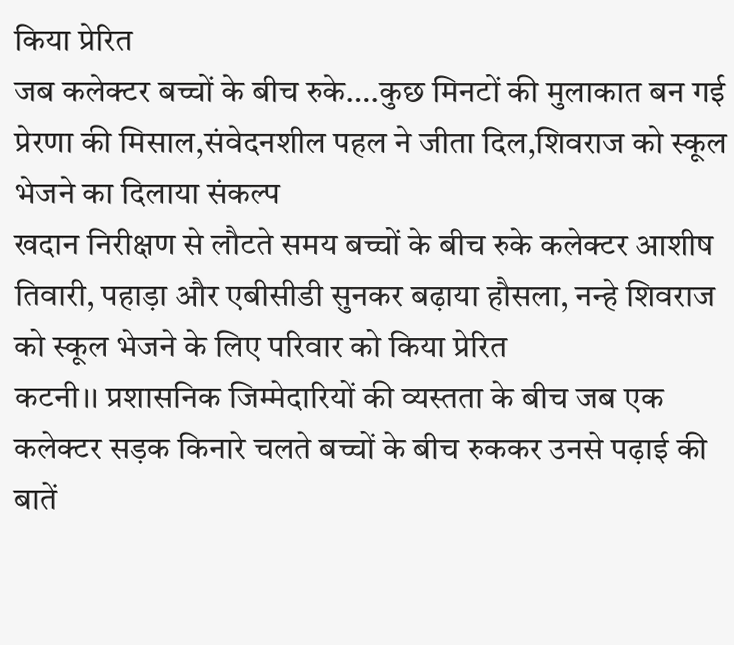किया प्रेरित
जब कलेक्टर बच्चों के बीच रुके….कुछ मिनटों की मुलाकात बन गई प्रेरणा की मिसाल,संवेदनशील पहल ने जीता दिल,शिवराज को स्कूल भेजने का दिलाया संकल्प
खदान निरीक्षण से लौटते समय बच्चों के बीच रुके कलेक्टर आशीष तिवारी, पहाड़ा और एबीसीडी सुनकर बढ़ाया हौसला, नन्हे शिवराज को स्कूल भेजने के लिए परिवार को किया प्रेरित
कटनी।। प्रशासनिक जिम्मेदारियों की व्यस्तता के बीच जब एक कलेक्टर सड़क किनारे चलते बच्चों के बीच रुककर उनसे पढ़ाई की बातें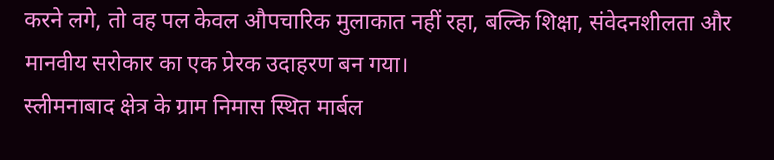करने लगे, तो वह पल केवल औपचारिक मुलाकात नहीं रहा, बल्कि शिक्षा, संवेदनशीलता और मानवीय सरोकार का एक प्रेरक उदाहरण बन गया।
स्लीमनाबाद क्षेत्र के ग्राम निमास स्थित मार्बल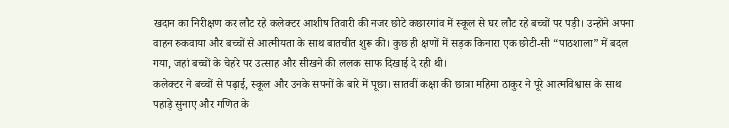खदान का निरीक्षण कर लौट रहे कलेक्टर आशीष तिवारी की नजर छोटे कछारगांव में स्कूल से घर लौट रहे बच्चों पर पड़ी। उन्होंने अपना वाहन रुकवाया और बच्चों से आत्मीयता के साथ बातचीत शुरू की। कुछ ही क्षणों में सड़क किनारा एक छोटी-सी “पाठशाला” में बदल गया, जहां बच्चों के चेहरे पर उत्साह और सीखने की ललक साफ दिखाई दे रही थी।
कलेक्टर ने बच्चों से पढ़ाई, स्कूल और उनके सपनों के बारे में पूछा। सातवीं कक्षा की छात्रा महिमा ठाकुर ने पूरे आत्मविश्वास के साथ पहाड़े सुनाए और गणित के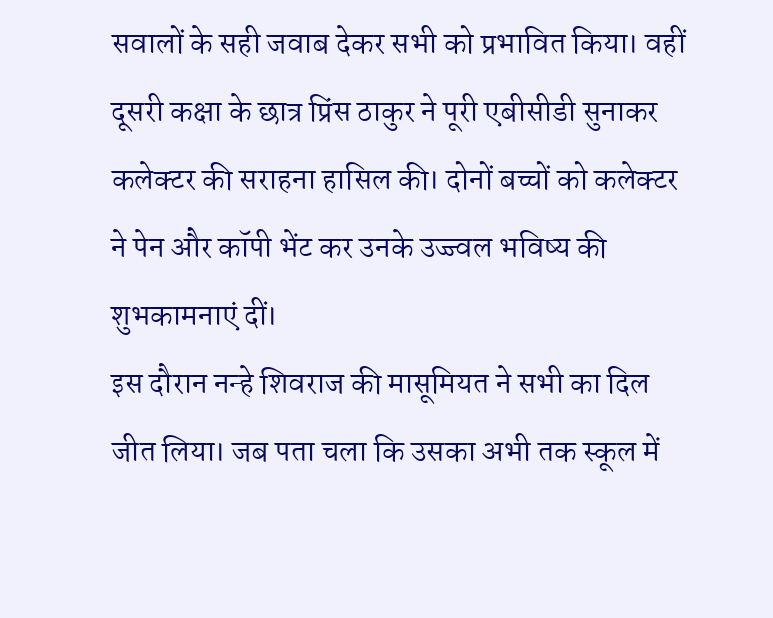सवालों के सही जवाब देकर सभी को प्रभावित किया। वहीं दूसरी कक्षा के छात्र प्रिंस ठाकुर ने पूरी एबीसीडी सुनाकर कलेक्टर की सराहना हासिल की। दोनों बच्चों को कलेक्टर ने पेन और कॉपी भेंट कर उनके उज्ज्वल भविष्य की शुभकामनाएं दीं।
इस दौरान नन्हे शिवराज की मासूमियत ने सभी का दिल जीत लिया। जब पता चला कि उसका अभी तक स्कूल में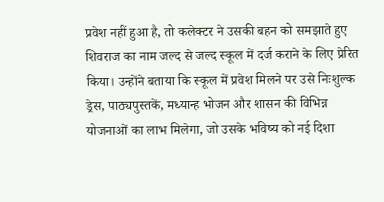प्रवेश नहीं हुआ है, तो कलेक्टर ने उसकी बहन को समझाते हुए शिवराज का नाम जल्द से जल्द स्कूल में दर्ज कराने के लिए प्रेरित किया। उन्होंने बताया कि स्कूल में प्रवेश मिलने पर उसे निःशुल्क ड्रेस, पाठ्यपुस्तकें, मध्यान्ह भोजन और शासन की विभिन्न योजनाओं का लाभ मिलेगा, जो उसके भविष्य को नई दिशा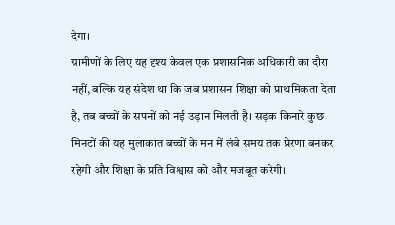देगा।
ग्रामीणों के लिए यह दृश्य केवल एक प्रशासनिक अधिकारी का दौरा नहीं, बल्कि यह संदेश था कि जब प्रशासन शिक्षा को प्राथमिकता देता है, तब बच्चों के सपनों को नई उड़ान मिलती है। सड़क किनारे कुछ मिनटों की यह मुलाकात बच्चों के मन में लंबे समय तक प्रेरणा बनकर रहेगी और शिक्षा के प्रति विश्वास को और मजबूत करेगी।